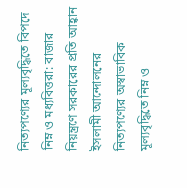নিত্যপণ্যের মূল্যবৃদ্ধিতে বিপদে নিম্ন ও মধ্যবিত্তরা: বাজার নিয়ন্ত্রণে সরকারের প্রতি আহ্বান ইসলামী আন্দোলনের
নিত্যপণ্যের অস্বাভাবিক মূল্যবৃদ্ধিতে নিম্ন ও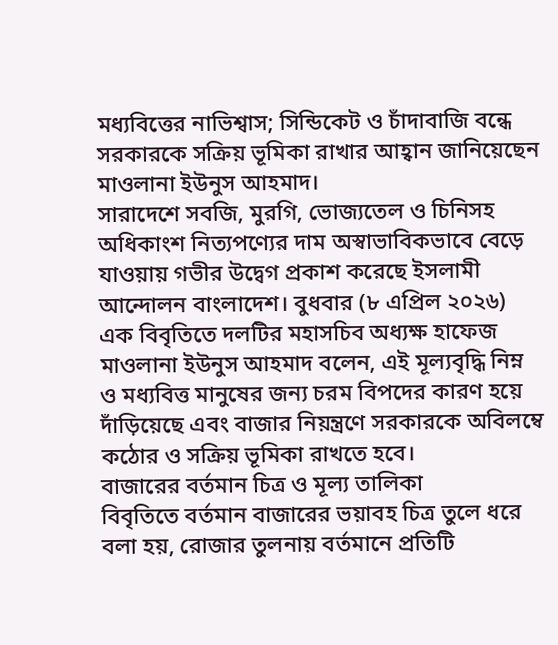মধ্যবিত্তের নাভিশ্বাস; সিন্ডিকেট ও চাঁদাবাজি বন্ধে সরকারকে সক্রিয় ভূমিকা রাখার আহ্বান জানিয়েছেন মাওলানা ইউনুস আহমাদ।
সারাদেশে সবজি, মুরগি, ভোজ্যতেল ও চিনিসহ অধিকাংশ নিত্যপণ্যের দাম অস্বাভাবিকভাবে বেড়ে যাওয়ায় গভীর উদ্বেগ প্রকাশ করেছে ইসলামী আন্দোলন বাংলাদেশ। বুধবার (৮ এপ্রিল ২০২৬) এক বিবৃতিতে দলটির মহাসচিব অধ্যক্ষ হাফেজ মাওলানা ইউনুস আহমাদ বলেন, এই মূল্যবৃদ্ধি নিম্ন ও মধ্যবিত্ত মানুষের জন্য চরম বিপদের কারণ হয়ে দাঁড়িয়েছে এবং বাজার নিয়ন্ত্রণে সরকারকে অবিলম্বে কঠোর ও সক্রিয় ভূমিকা রাখতে হবে।
বাজারের বর্তমান চিত্র ও মূল্য তালিকা
বিবৃতিতে বর্তমান বাজারের ভয়াবহ চিত্র তুলে ধরে বলা হয়, রোজার তুলনায় বর্তমানে প্রতিটি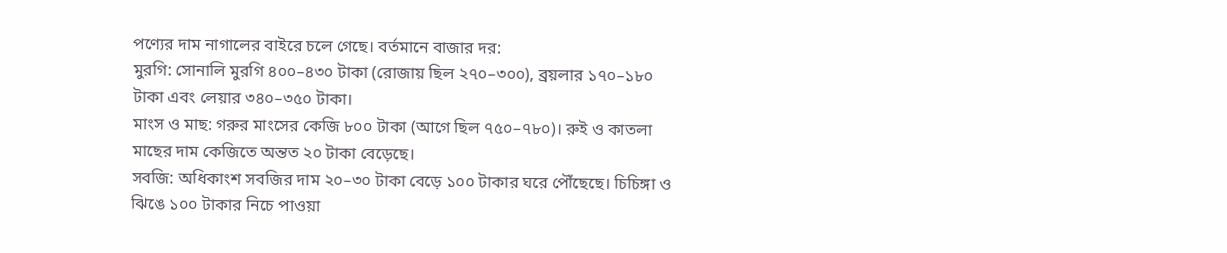পণ্যের দাম নাগালের বাইরে চলে গেছে। বর্তমানে বাজার দর:
মুরগি: সোনালি মুরগি ৪০০–৪৩০ টাকা (রোজায় ছিল ২৭০–৩০০), ব্রয়লার ১৭০–১৮০ টাকা এবং লেয়ার ৩৪০–৩৫০ টাকা।
মাংস ও মাছ: গরুর মাংসের কেজি ৮০০ টাকা (আগে ছিল ৭৫০–৭৮০)। রুই ও কাতলা মাছের দাম কেজিতে অন্তত ২০ টাকা বেড়েছে।
সবজি: অধিকাংশ সবজির দাম ২০–৩০ টাকা বেড়ে ১০০ টাকার ঘরে পৌঁছেছে। চিচিঙ্গা ও ঝিঙে ১০০ টাকার নিচে পাওয়া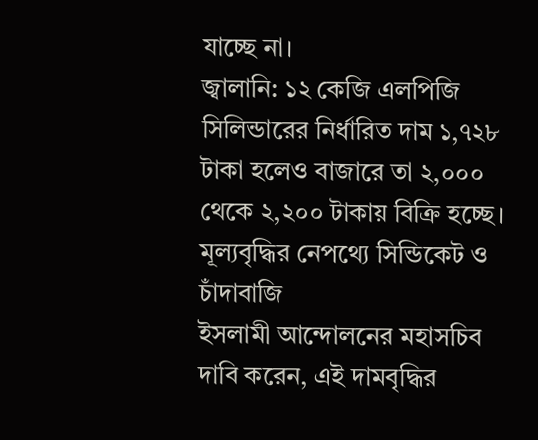যাচ্ছে না।
জ্বালানি: ১২ কেজি এলপিজি সিলিন্ডারের নির্ধারিত দাম ১,৭২৮ টাকা হলেও বাজারে তা ২,০০০ থেকে ২,২০০ টাকায় বিক্রি হচ্ছে।
মূল্যবৃদ্ধির নেপথ্যে সিন্ডিকেট ও চাঁদাবাজি
ইসলামী আন্দোলনের মহাসচিব দাবি করেন, এই দামবৃদ্ধির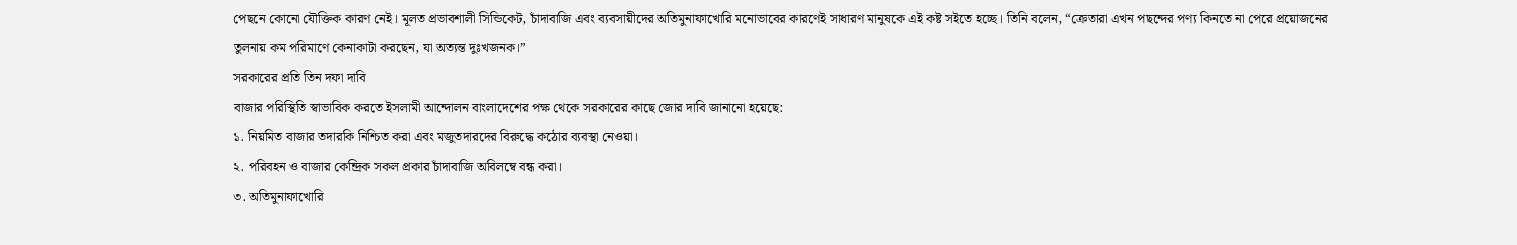পেছনে কোনো যৌক্তিক কারণ নেই। মূলত প্রভাবশালী সিন্ডিকেট, চাঁদাবাজি এবং ব্যবসায়ীদের অতিমুনাফাখোরি মনোভাবের কারণেই সাধারণ মানুষকে এই কষ্ট সইতে হচ্ছে। তিনি বলেন, “ক্রেতারা এখন পছন্দের পণ্য কিনতে না পেরে প্রয়োজনের তুলনায় কম পরিমাণে কেনাকাটা করছেন, যা অত্যন্ত দুঃখজনক।”
সরকারের প্রতি তিন দফা দাবি
বাজার পরিস্থিতি স্বাভাবিক করতে ইসলামী আন্দোলন বাংলাদেশের পক্ষ থেকে সরকারের কাছে জোর দাবি জানানো হয়েছে:
১. নিয়মিত বাজার তদারকি নিশ্চিত করা এবং মজুতদারদের বিরুদ্ধে কঠোর ব্যবস্থা নেওয়া।
২. পরিবহন ও বাজার কেন্দ্রিক সকল প্রকার চাঁদাবাজি অবিলম্বে বন্ধ করা।
৩. অতিমুনাফাখোরি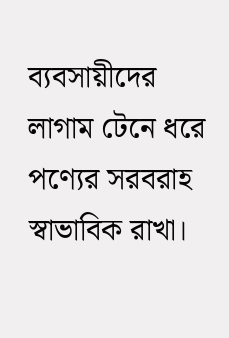ব্যবসায়ীদের লাগাম টেনে ধরে পণ্যের সরবরাহ স্বাভাবিক রাখা।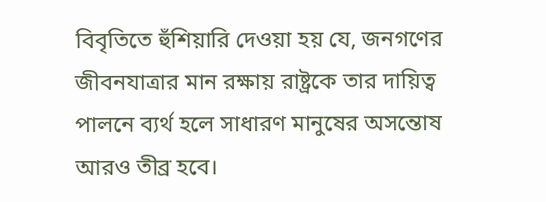বিবৃতিতে হুঁশিয়ারি দেওয়া হয় যে, জনগণের জীবনযাত্রার মান রক্ষায় রাষ্ট্রকে তার দায়িত্ব পালনে ব্যর্থ হলে সাধারণ মানুষের অসন্তোষ আরও তীব্র হবে।